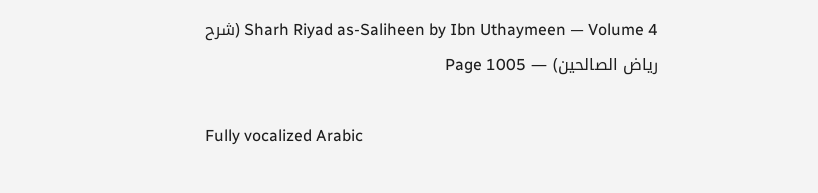Sharh Riyad as-Saliheen by Ibn Uthaymeen — Volume 4 (شرح رياض الصالحين) — Page 1005

Fully vocalized Arabic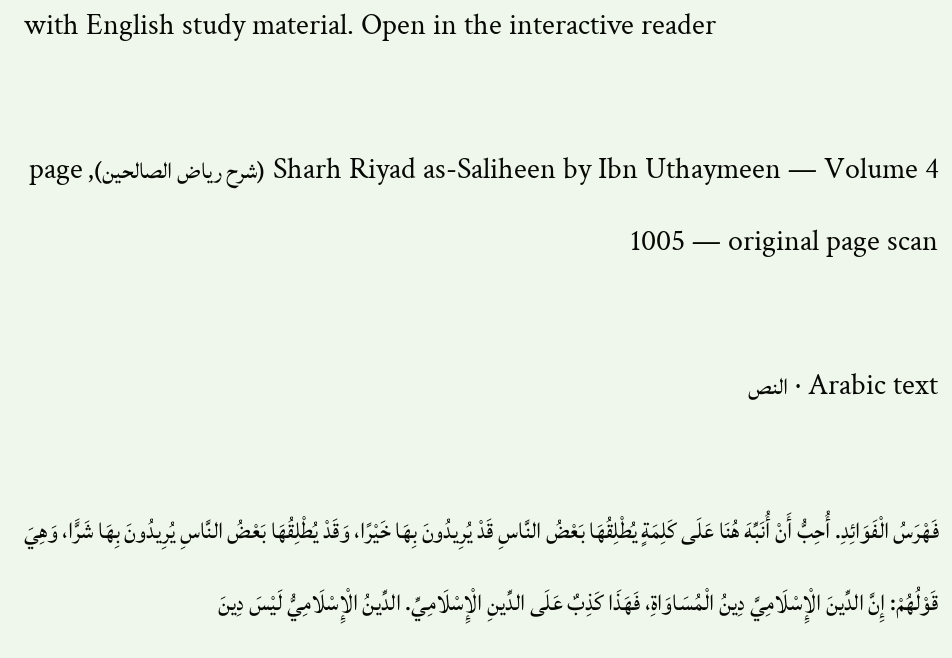with English study material. Open in the interactive reader

Sharh Riyad as-Saliheen by Ibn Uthaymeen — Volume 4 (شرح رياض الصالحين), page 1005 — original page scan

Arabic text · النص

فَهْرَسُ الْفَوَائِدِ. أُحِبُّ أَنْ أُنَبِّهَ هُنَا عَلَى كَلِمَةٍ يُطْلِقُهَا بَعْضُ النَّاسِ قَدْ يُرِيدُونَ بِهَا خَيْرًا، وَقَدْ يُطْلِقُهَا بَعْضُ النَّاسِ يُرِيدُونَ بِهَا شَرًّا، وَهِيَ قَوْلُهُمْ: إِنَّ الدِّينَ الْإِسْلَامِيَّ دِينُ الْمُسَاوَاةِ، فَهَذَا كَذِبٌ عَلَى الدِّينِ الْإِسْلَامِيِّ. الدِّينُ الْإِسْلَامِيُّ لَيْسَ دِينَ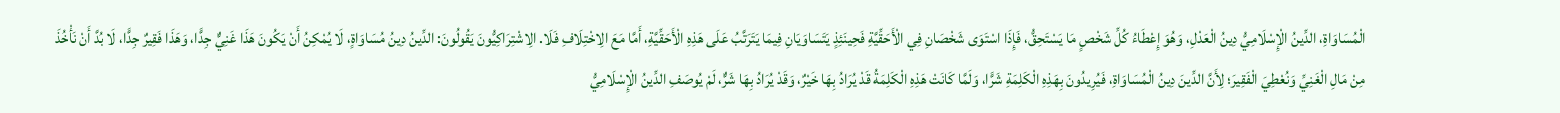الْمُسَاوَاةِ، الدِّينُ الْإِسْلَامِيُّ دِينُ الْعَدْلِ، وَهُوَ إِعْطَاءُ كُلِّ شَخْصٍ مَا يَسْتَحِقُّ، فَإِذَا اسْتَوَى شَخْصَانِ فِي الْأَحَقِّيَّةِ فَحِينَئِذٍ يَتَسَاوَيَانِ فِيمَا يَتَرَتَّبُ عَلَى هَذِهِ الْأَحَقِّيَّةِ، أَمَّا مَعَ الِاخْتِلَافِ فَلَا. الِاشْتِرَاكِيُّونَ يَقُولُونَ: الدِّينُ دِينُ مُسَاوَاةٍ، لَا يُمْكِنُ أَنْ يَكُونَ هَذَا غَنِيٌّ جِدًّا، وَهَذَا فَقِيرٌ جِدًّا، لَا بُدَّ أَنْ نَأْخُذَ مِنْ مَالِ الْغَنِيِّ وَنُعْطِيَ الْفَقِيرَ؛ لِأَنَّ الدِّينَ دِينُ الْمُسَاوَاةِ، فَيُرِيدُونَ بِهَذِهِ الْكَلِمَةِ شَرًّا، وَلَمَّا كَانَتْ هَذِهِ الْكَلِمَةُ قَدْ يُرَادُ بِهَا خَيْرٌ، وَقَدْ يُرَادُ بِهَا شَرٌّ، لَمْ يُوصَفِ الدِّينُ الْإِسْلَامِيُّ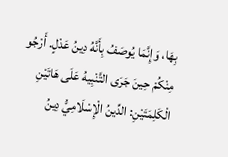بِهَا، وَإِنَّمَا يُوصَفُ بِأَنَّهُ دِينُ عَدْلٍ. أَرْجُو مِنْكُمْ حِينَ جَرَى التَّنْبِيهُ عَلَى هَاتَيْنِ الْكَلِمَتَيْنِ: الدِّينُ الْإِسْلَامِيُّ دِينُ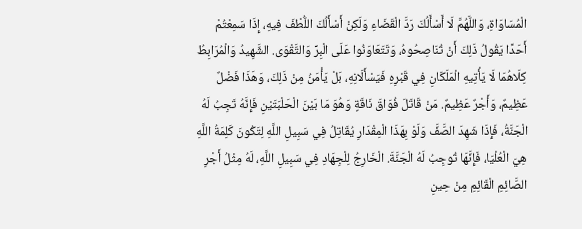الْمُسَاوَاةِ، وَاللَّهُمَّ لَا أَسْأَلُكَ رَدَّ الْقَضَاءِ وَلَكِنْ أَسْأَلُكَ اللُّطْفَ فِيهِ، إِذَا سَمِعْتُمْ أَحَدًا يَقُولُ ذَلِكَ أَنْ تُنَاصِحُوهُ، وَتَتَعَاوَنُوا عَلَى الْبِرِّ وَالتَّقْوَى. الشَّهِيدُ وَالْمُرَابِطُ كِلَاهُمَا لَا يَأْتِيهِ الْمَلَكَانِ فِي قَبْرِهِ فَيَسْأَلَانِهِ، بَلْ يَأْمَنُ مِنْ ذَلِكَ، وَهَذَا فَضْلٌ عَظِيمٌ، وَأَجْرٌ عَظِيمٌ. مَنْ قَاتَلَ فُوَاقَ نَاقَةٍ وَهُوَ مَا بَيْنَ الْحَلْبَتَيْنِ فَإِنَّهُ تَجِبُ لَهُ الْجَنَّةُ، فَإِذَا شَهِدَ الصَّفَّ وَلَوْ بِهَذَا الْمِقْدَارِ يُقَاتِلُ فِي سَبِيلِ اللَّهِ لِتَكُونَ كَلِمَةُ اللَّهِ هِيَ الْعُلْيَا، فَإِنَّهَا تُوجِبُ لَهُ الْجَنَّةَ. الْخَارِجُ لِلْجِهَادِ فِي سَبِيلِ اللَّهِ، لَهُ مِثْلُ أَجْرِ الصَّائِمِ الْقَائِمِ مِنْ حِينِ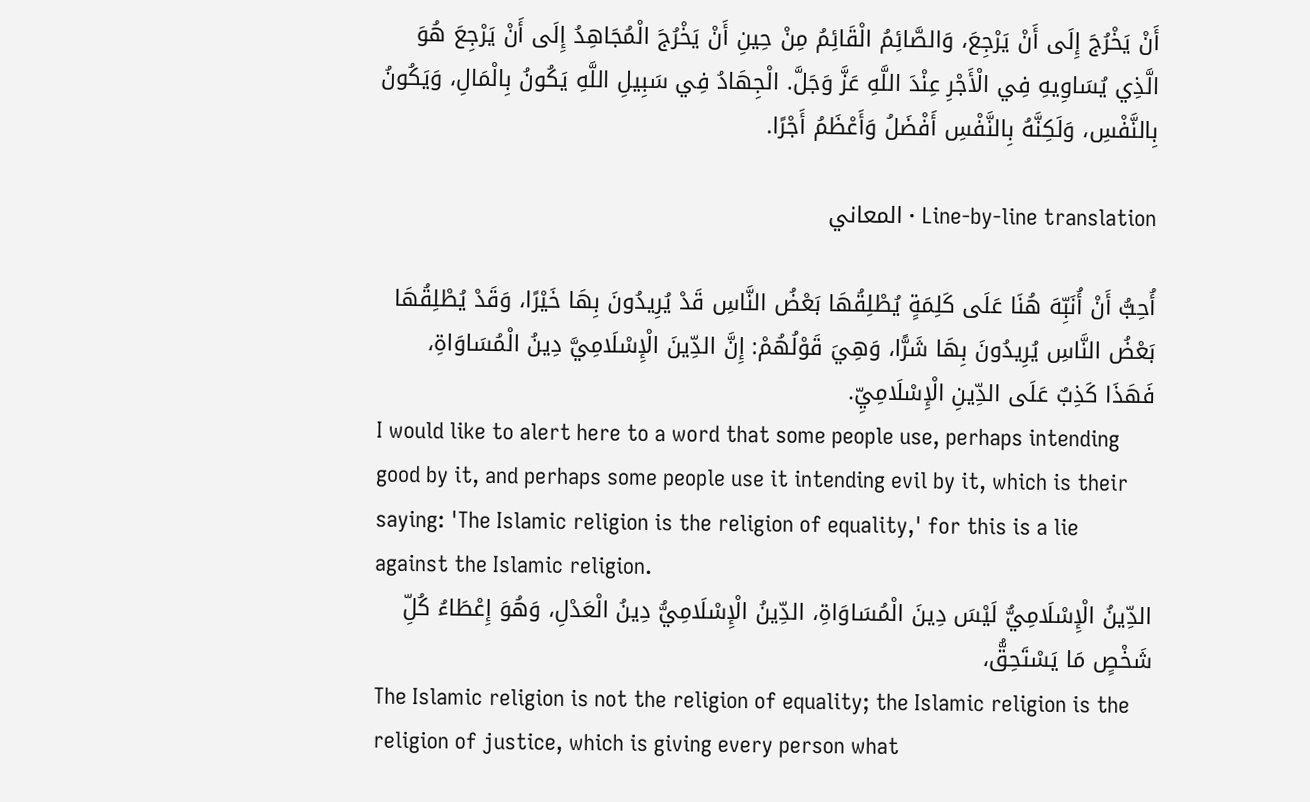أَنْ يَخْرُجَ إِلَى أَنْ يَرْجِعَ، وَالصَّائِمُ الْقَائِمُ مِنْ حِينِ أَنْ يَخْرُجَ الْمُجَاهِدُ إِلَى أَنْ يَرْجِعَ هُوَ الَّذِي يُسَاوِيهِ فِي الْأَجْرِ عِنْدَ اللَّهِ عَزَّ وَجَلَّ. الْجِهَادُ فِي سَبِيلِ اللَّهِ يَكُونُ بِالْمَالِ، وَيَكُونُ بِالنَّفْسِ، وَلَكِنَّهُ بِالنَّفْسِ أَفْضَلُ وَأَعْظَمُ أَجْرًا.

Line-by-line translation · المعاني

أُحِبُّ أَنْ أُنَبِّهَ هُنَا عَلَى كَلِمَةٍ يُطْلِقُهَا بَعْضُ النَّاسِ قَدْ يُرِيدُونَ بِهَا خَيْرًا، وَقَدْ يُطْلِقُهَا بَعْضُ النَّاسِ يُرِيدُونَ بِهَا شَرًّا، وَهِيَ قَوْلُهُمْ: إِنَّ الدِّينَ الْإِسْلَامِيَّ دِينُ الْمُسَاوَاةِ، فَهَذَا كَذِبٌ عَلَى الدِّينِ الْإِسْلَامِيِّ.
I would like to alert here to a word that some people use, perhaps intending good by it, and perhaps some people use it intending evil by it, which is their saying: 'The Islamic religion is the religion of equality,' for this is a lie against the Islamic religion.
الدِّينُ الْإِسْلَامِيُّ لَيْسَ دِينَ الْمُسَاوَاةِ، الدِّينُ الْإِسْلَامِيُّ دِينُ الْعَدْلِ، وَهُوَ إِعْطَاءُ كُلِّ شَخْصٍ مَا يَسْتَحِقُّ،
The Islamic religion is not the religion of equality; the Islamic religion is the religion of justice, which is giving every person what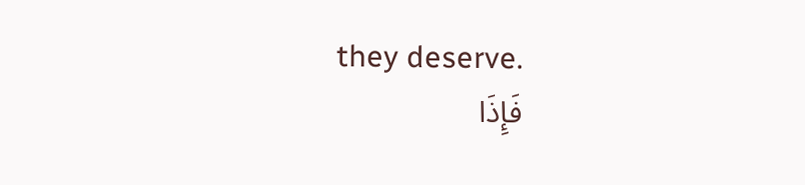they deserve.
فَإِذَا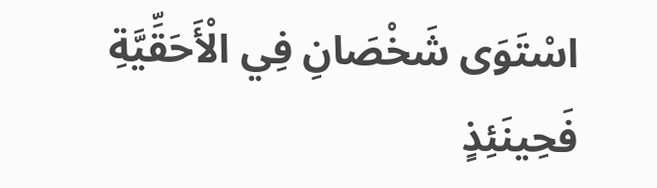اسْتَوَى شَخْصَانِ فِي الْأَحَقِّيَّةِ فَحِينَئِذٍ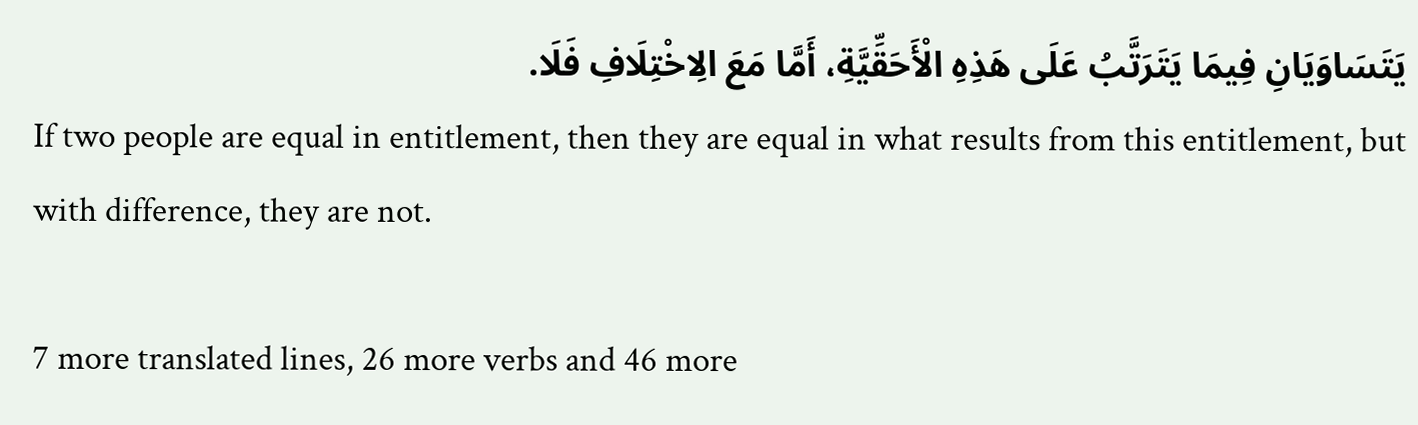يَتَسَاوَيَانِ فِيمَا يَتَرَتَّبُ عَلَى هَذِهِ الْأَحَقِّيَّةِ، أَمَّا مَعَ الِاخْتِلَافِ فَلَا.
If two people are equal in entitlement, then they are equal in what results from this entitlement, but with difference, they are not.

7 more translated lines, 26 more verbs and 46 more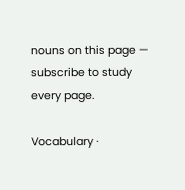nouns on this page — subscribe to study every page.

Vocabulary ·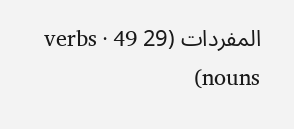المفردات (29 verbs · 49 nouns)